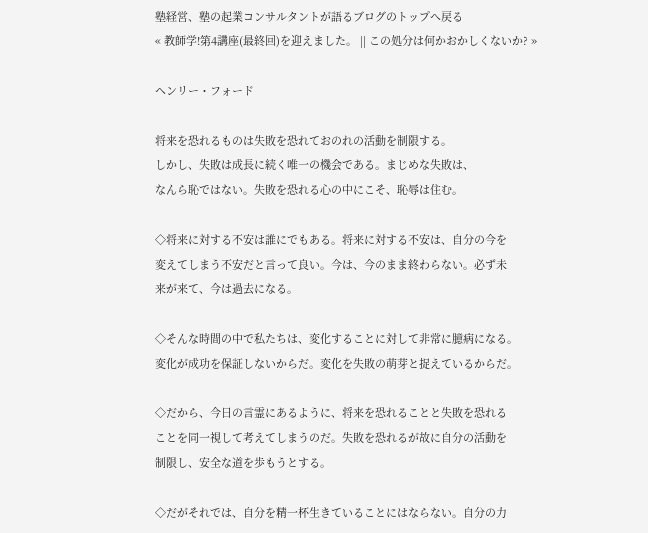塾経営、塾の起業コンサルタントが語るブログのトップへ戻る
« 教師学!第4講座(最終回)を迎えました。 || この処分は何かおかしくないか? »

ヘンリー・フォード

将来を恐れるものは失敗を恐れておのれの活動を制限する。
しかし、失敗は成長に続く唯一の機会である。まじめな失敗は、
なんら恥ではない。失敗を恐れる心の中にこそ、恥辱は住む。

◇将来に対する不安は誰にでもある。将来に対する不安は、自分の今を
変えてしまう不安だと言って良い。今は、今のまま終わらない。必ず未
来が来て、今は過去になる。

◇そんな時間の中で私たちは、変化することに対して非常に臆病になる。
変化が成功を保証しないからだ。変化を失敗の萌芽と捉えているからだ。

◇だから、今日の言霊にあるように、将来を恐れることと失敗を恐れる
ことを同一視して考えてしまうのだ。失敗を恐れるが故に自分の活動を
制限し、安全な道を歩もうとする。

◇だがそれでは、自分を精一杯生きていることにはならない。自分の力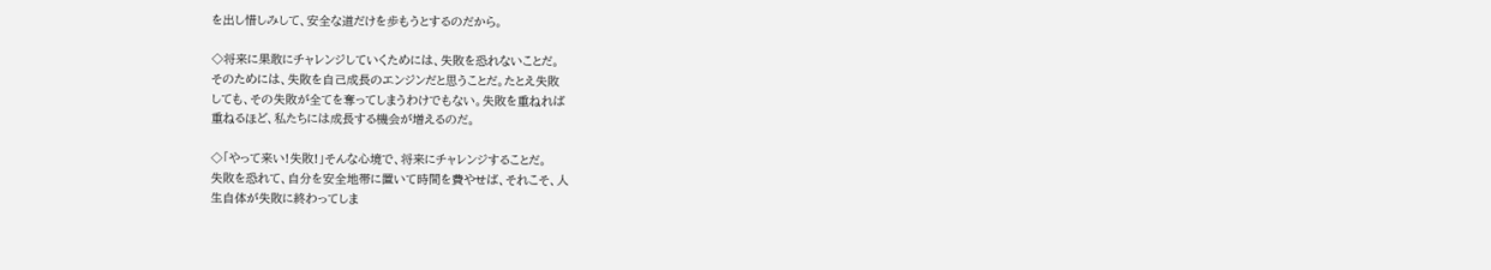を出し惜しみして、安全な道だけを歩もうとするのだから。

◇将来に果敢にチャレンジしていくためには、失敗を恐れないことだ。
そのためには、失敗を自己成長のエンジンだと思うことだ。たとえ失敗
しても、その失敗が全てを奪ってしまうわけでもない。失敗を重ねれば
重ねるほど、私たちには成長する機会が増えるのだ。

◇「やって来い!失敗!」そんな心境で、将来にチャレンジすることだ。
失敗を恐れて、自分を安全地帯に置いて時間を費やせば、それこそ、人
生自体が失敗に終わってしま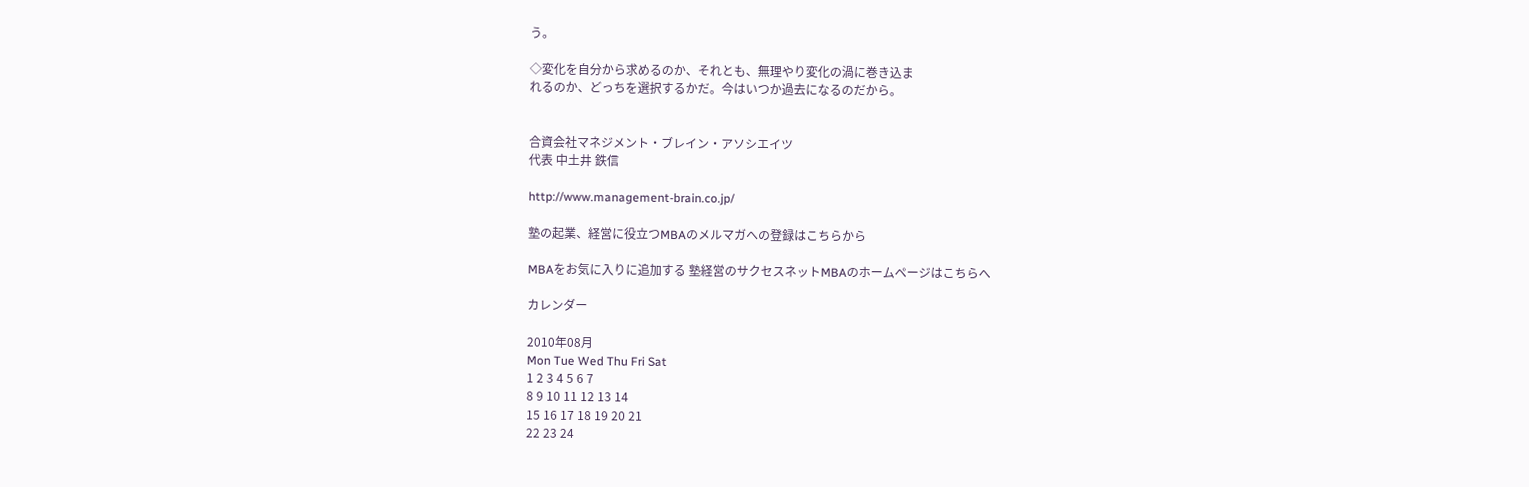う。

◇変化を自分から求めるのか、それとも、無理やり変化の渦に巻き込ま
れるのか、どっちを選択するかだ。今はいつか過去になるのだから。


合資会社マネジメント・ブレイン・アソシエイツ
代表 中土井 鉄信

http://www.management-brain.co.jp/

塾の起業、経営に役立つMBAのメルマガへの登録はこちらから

MBAをお気に入りに追加する 塾経営のサクセスネットMBAのホームページはこちらへ

カレンダー

2010年08月
Mon Tue Wed Thu Fri Sat
1 2 3 4 5 6 7
8 9 10 11 12 13 14
15 16 17 18 19 20 21
22 23 24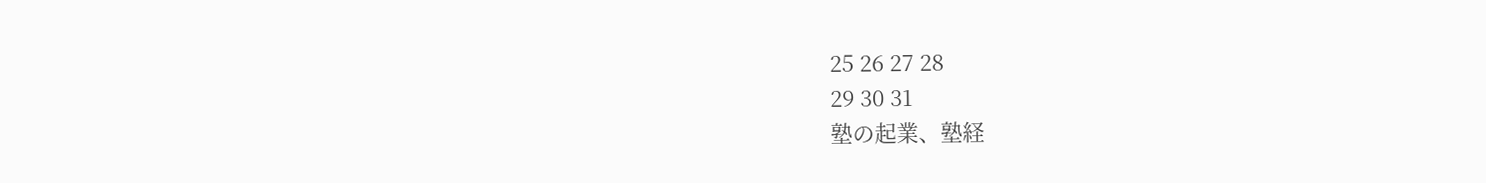25 26 27 28
29 30 31
塾の起業、塾経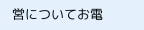営についてお電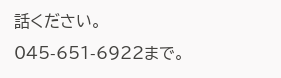話ください。045-651-6922まで。